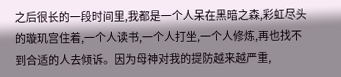之后很长的一段时间里,我都是一个人呆在黑暗之森,彩虹尽头的璇玑宫住着,一个人读书,一个人打坐,一个人修炼,再也找不到合适的人去倾诉。因为母神对我的提防越来越严重,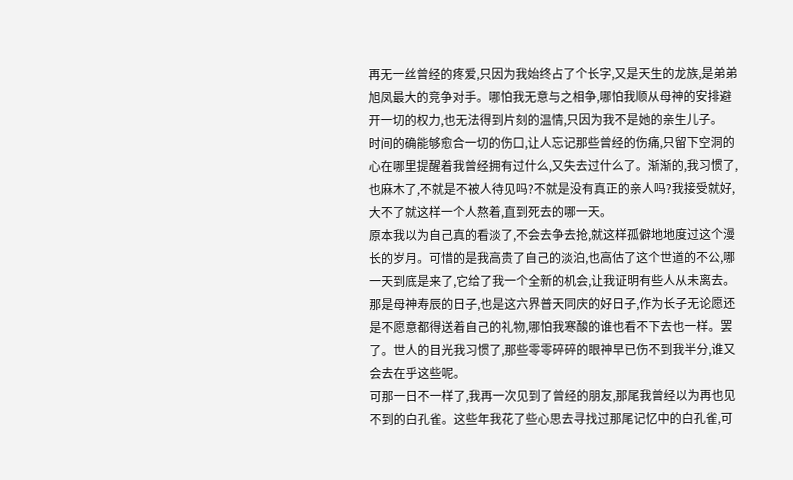再无一丝曾经的疼爱,只因为我始终占了个长字,又是天生的龙族,是弟弟旭凤最大的竞争对手。哪怕我无意与之相争,哪怕我顺从母神的安排避开一切的权力,也无法得到片刻的温情,只因为我不是她的亲生儿子。
时间的确能够愈合一切的伤口,让人忘记那些曾经的伤痛,只留下空洞的心在哪里提醒着我曾经拥有过什么,又失去过什么了。渐渐的,我习惯了,也麻木了,不就是不被人待见吗?不就是没有真正的亲人吗?我接受就好,大不了就这样一个人熬着,直到死去的哪一天。
原本我以为自己真的看淡了,不会去争去抢,就这样孤僻地地度过这个漫长的岁月。可惜的是我高贵了自己的淡泊,也高估了这个世道的不公,哪一天到底是来了,它给了我一个全新的机会,让我证明有些人从未离去。
那是母神寿辰的日子,也是这六界普天同庆的好日子,作为长子无论愿还是不愿意都得送着自己的礼物,哪怕我寒酸的谁也看不下去也一样。罢了。世人的目光我习惯了,那些零零碎碎的眼神早已伤不到我半分,谁又会去在乎这些呢。
可那一日不一样了,我再一次见到了曾经的朋友,那尾我曾经以为再也见不到的白孔雀。这些年我花了些心思去寻找过那尾记忆中的白孔雀,可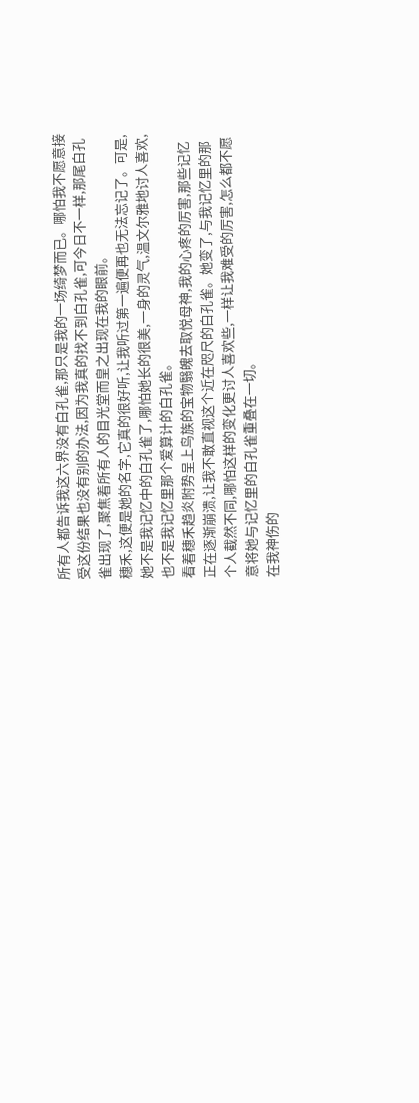所有人都告诉我这六界没有白孔雀,那只是我的一场绮梦而已。哪怕我不愿意接受这份结果也没有别的办法,因为我真的找不到白孔雀,可今日不一样,那尾白孔雀出现了,聚焦着所有人的目光堂而皇之出现在我的眼前。
穗禾,这便是她的名字,它真的很好听,让我听过第一遍便再也无法忘记了。可是,她不是我记忆中的白孔雀了,哪怕她长的很美,一身的灵气,温文尔雅地讨人喜欢,也不是我记忆里那个爱算计的白孔雀。
看着穗禾趋炎附势呈上鸟族的宝物翳魄去取悦母神,我的心疼的厉害,那些记忆正在逐渐崩溃,让我不敢直视这个近在咫尺的白孔雀。她变了,与我记忆里的那个人截然不同,哪怕这样的变化更讨人喜欢些,一样让我难受的厉害,怎么都不愿意将她与记忆里的白孔雀重叠在一切。
在我神伤的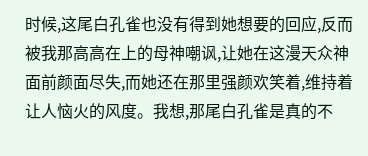时候,这尾白孔雀也没有得到她想要的回应,反而被我那高高在上的母神嘲讽,让她在这漫天众神面前颜面尽失,而她还在那里强颜欢笑着,维持着让人恼火的风度。我想,那尾白孔雀是真的不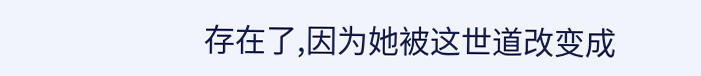存在了,因为她被这世道改变成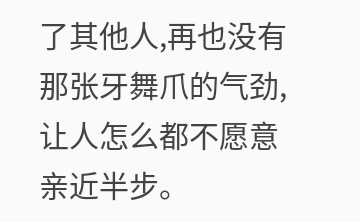了其他人,再也没有那张牙舞爪的气劲,让人怎么都不愿意亲近半步。